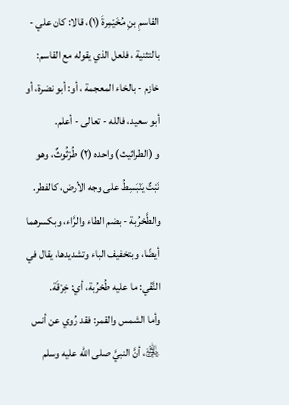القاسمِ بنِ مُخَيْمِرةَ (١)، قالا: كان علي - بالتثنية ، فلعل الذي يقوله مع القاسم: خازم - بالخاء المعجمة ، أو: أبو نضرة، أو أبو سعيد، فالله - تعالى - أعلم.
و (الطراثيث) واحده (٢) طُرْثُوثٌ، وهو نَبْتٌ يَنْبَسِطُ على وجه الأرض، كالفطر.
والطَّحْرُبة - بضم الطاء والرَّاء، وبكسرهما أيضًا، وبتخفيف الباء وتشديدها، يقال في النَّفْي: ما عليه طُحْرُبة، أي: خِرْقَة.
وأما الشمس والقمر: فقد رُوي عن أنس ﵁، أنَّ النبيَّ صلى الله عليه وسلم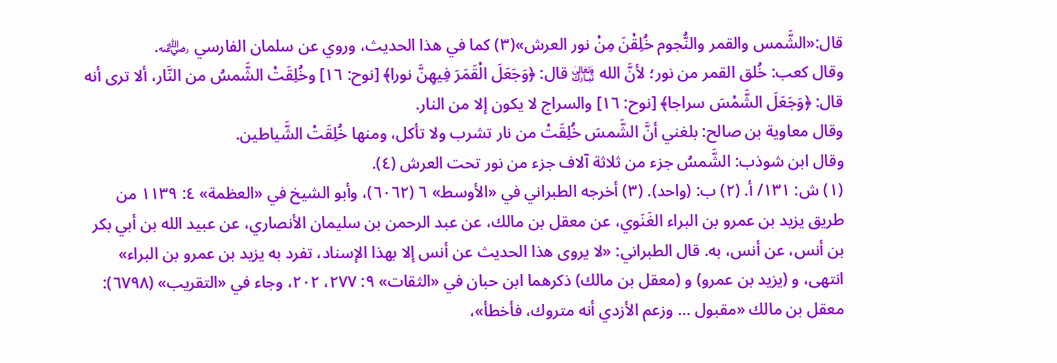قال:«الشَّمس والقمر والنُّجوم خُلِقْنَ مِنْ نور العرش»(٣) كما في هذا الحديث، وروي عن سلمان الفارسي ﵁.
وقال كعب: خُلق القمر من نور؛ لأنَّ الله ﵎ قال: ﴿وَجَعَلَ الْقَمَرَ فِيهِنَّ نورا﴾ [نوح: ١٦] وخُلِقَتْ الشَّمسُ من النَّار، ألا ترى أنه قال: ﴿وَجَعَلَ الشَّمْسَ سراجا﴾ [نوح: ١٦] والسراج لا يكون إلا من النار.
وقال معاوية بن صالح: بلغني أنَّ الشَّمسَ خُلِقَتْ من نار تشرب ولا تأكل، ومنها خُلِقَتْ الشَّياطين.
وقال ابن شوذب: الشَّمسُ جزء من ثلاثة آلاف جزء من نور تحت العرش (٤).
(١) ش: ١٣١/ أ. (٢) ب: (واحد). (٣) أخرجه الطبراني في «الأوسط» ٦ (٦٠٦٢)، وأبو الشيخ في «العظمة» ٤: ١١٣٩ من طريق يزيد بن عمرو بن البراء الغَنَوي، عن معقل بن مالك، عن عبد الرحمن بن سليمان الأنصاري، عن عبيد الله بن أبي بكر بن أنس، عن أنس، به. قال الطبراني: «لا يروى هذا الحديث عن أنس إلا بهذا الإسناد، تفرد به يزيد بن عمرو بن البراء» انتهى، و (يزيد بن عمرو) و (معقل بن مالك) ذكرهما ابن حبان في «الثقات» ٩: ٢٧٧، ٢٠٢، وجاء في «التقريب» (٦٧٩٨): معقل بن مالك «مقبول … وزعم الأزدي أنه متروك، فأخطأ»،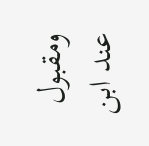ومقبول عند ابن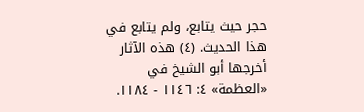حجر حيث يتابع، ولم يتابع في هذا الحديث. (٤) هذه الآثار أخرجها أبو الشيخ في «العظمة» ٤: ١١٤٦ - ١١٨٤.